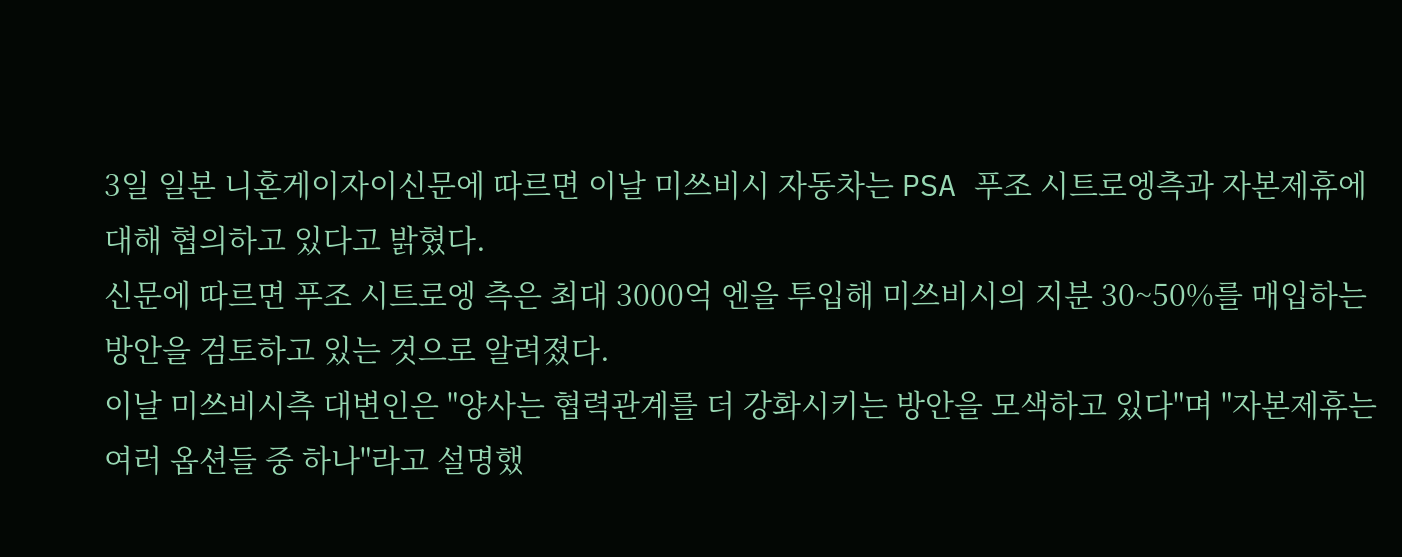3일 일본 니혼게이자이신문에 따르면 이날 미쓰비시 자동차는 PSA 푸조 시트로엥측과 자본제휴에 대해 협의하고 있다고 밝혔다.
신문에 따르면 푸조 시트로엥 측은 최대 3000억 엔을 투입해 미쓰비시의 지분 30~50%를 매입하는 방안을 검토하고 있는 것으로 알려졌다.
이날 미쓰비시측 대변인은 "양사는 협력관계를 더 강화시키는 방안을 모색하고 있다"며 "자본제휴는 여러 옵션들 중 하나"라고 설명했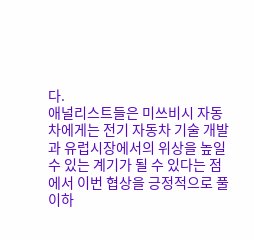다.
애널리스트들은 미쓰비시 자동차에게는 전기 자동차 기술 개발과 유럽시장에서의 위상을 높일 수 있는 계기가 될 수 있다는 점에서 이번 협상을 긍정적으로 풀이하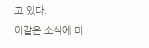고 있다.
이같은 소식에 미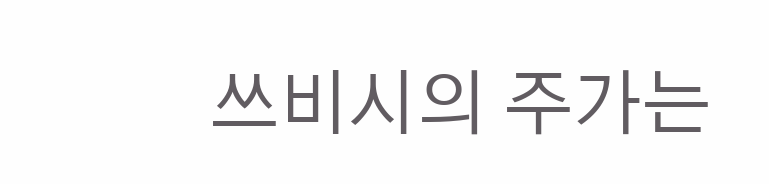쓰비시의 주가는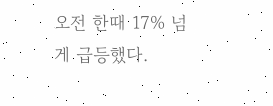오전 한때 17% 넘게 급등했다.